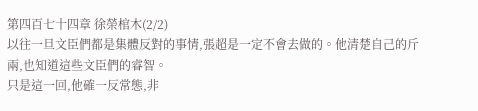第四百七十四章 徐榮棺木(2/2)
以往一旦文臣們都是集體反對的事情,張超是一定不會去做的。他清楚自己的斤兩,也知道這些文臣們的睿智。
只是這一回,他確一反常態,非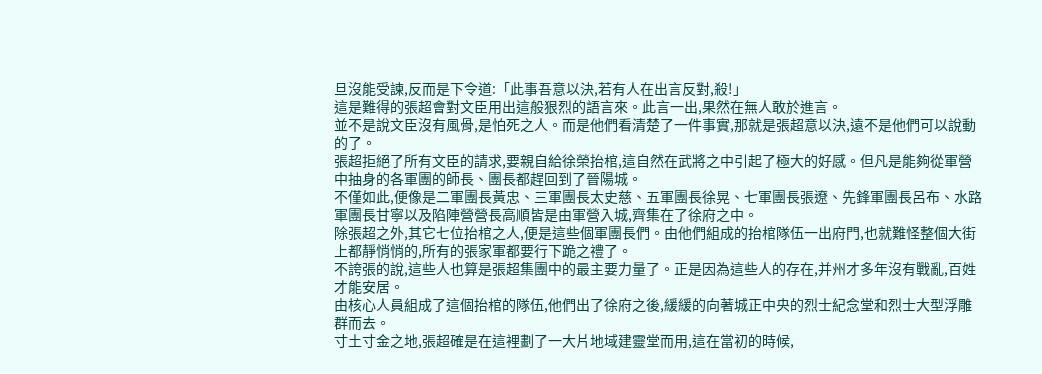旦沒能受諫,反而是下令道:「此事吾意以決,若有人在出言反對,殺!」
這是難得的張超會對文臣用出這般狠烈的語言來。此言一出,果然在無人敢於進言。
並不是說文臣沒有風骨,是怕死之人。而是他們看清楚了一件事實,那就是張超意以決,遠不是他們可以說動的了。
張超拒絕了所有文臣的請求,要親自給徐榮抬棺,這自然在武將之中引起了極大的好感。但凡是能夠從軍營中抽身的各軍團的師長、團長都趕回到了晉陽城。
不僅如此,便像是二軍團長黃忠、三軍團長太史慈、五軍團長徐晃、七軍團長張遼、先鋒軍團長呂布、水路軍團長甘寧以及陷陣營營長高順皆是由軍營入城,齊集在了徐府之中。
除張超之外,其它七位抬棺之人,便是這些個軍團長們。由他們組成的抬棺隊伍一出府門,也就難怪整個大街上都靜悄悄的,所有的張家軍都要行下跪之禮了。
不誇張的說,這些人也算是張超集團中的最主要力量了。正是因為這些人的存在,并州才多年沒有戰亂,百姓才能安居。
由核心人員組成了這個抬棺的隊伍,他們出了徐府之後,緩緩的向著城正中央的烈士紀念堂和烈士大型浮雕群而去。
寸土寸金之地,張超確是在這裡劃了一大片地域建靈堂而用,這在當初的時候,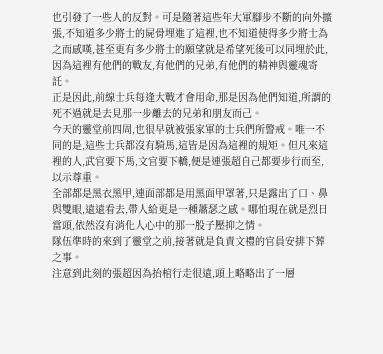也引發了一些人的反對。可是隨著這些年大軍腳步不斷的向外擴張,不知道多少將士的屍骨埋進了這裡,也不知道使得多少將士為之而感嘆,甚至更有多少將士的願望就是希望死後可以同埋於此,因為這裡有他們的戰友,有他們的兄弟,有他們的精神與靈魂寄託。
正是因此,前線士兵每逢大戰才會用命,那是因為他們知道,所謂的死不過就是去見那一步離去的兄弟和朋友而己。
今天的靈堂前四周,也很早就被張家軍的士兵們所警戒。唯一不同的是,這些士兵都沒有騎馬,這皆是因為這裡的規矩。但凡來這裡的人,武官要下馬,文官要下轎,便是連張超自己都要步行而至,以示尊重。
全部都是黑衣黑甲,連面部都是用黑面甲罩著,只是露出了口、鼻與雙眼,遠遠看去,帶人給更是一種蕭瑟之感。哪怕現在就是烈日當頭,依然沒有消化人心中的那一股子壓抑之情。
隊伍準時的來到了靈堂之前,接著就是負責文禮的官員安排下葬之事。
注意到此刻的張超因為抬棺行走很遠,頭上略略出了一層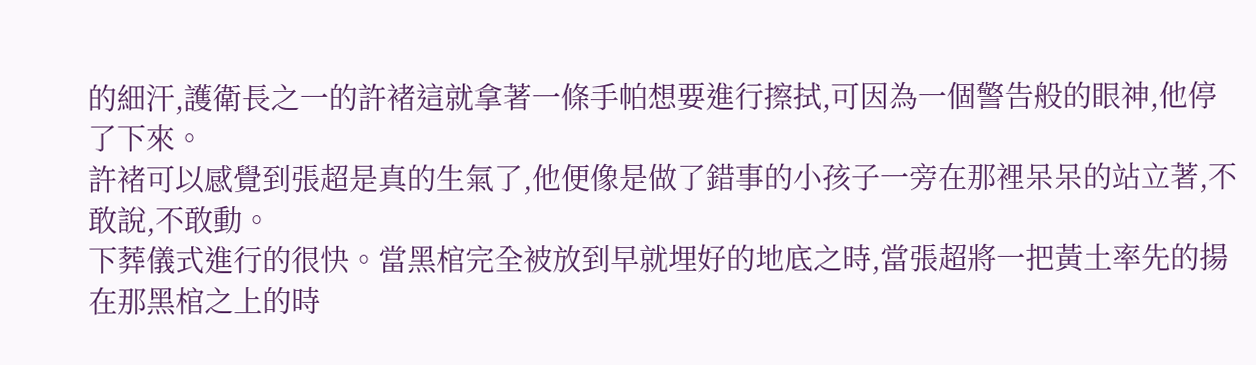的細汗,護衛長之一的許褚這就拿著一條手帕想要進行擦拭,可因為一個警告般的眼神,他停了下來。
許褚可以感覺到張超是真的生氣了,他便像是做了錯事的小孩子一旁在那裡呆呆的站立著,不敢說,不敢動。
下葬儀式進行的很快。當黑棺完全被放到早就埋好的地底之時,當張超將一把黃土率先的揚在那黑棺之上的時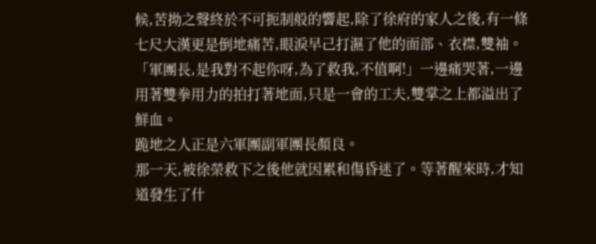候,苦拗之聲終於不可扼制般的響起,除了徐府的家人之後,有一條七尺大漢更是倒地痛苦,眼淚早己打濕了他的面部、衣襟,雙袖。
「軍團長,是我對不起你呀,為了救我,不值啊!」一邊痛哭著,一邊用著雙拳用力的拍打著地面,只是一會的工夫,雙掌之上都溢出了鮮血。
跪地之人正是六軍團副軍團長顏良。
那一天,被徐榮救下之後他就因累和傷昏迷了。等著醒來時,才知道發生了什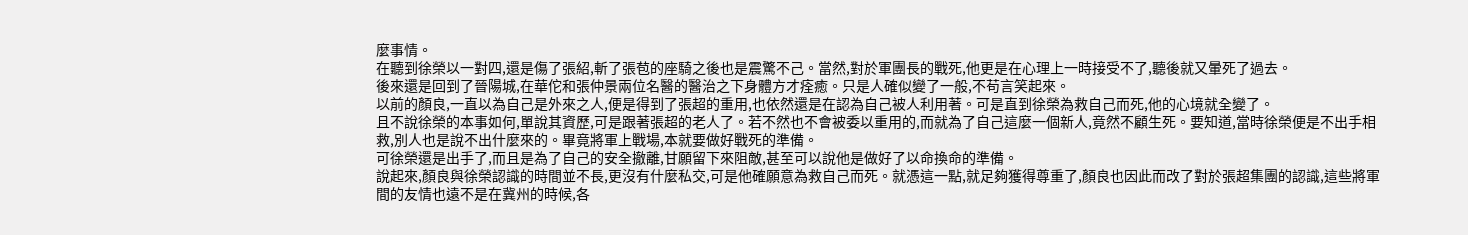麼事情。
在聽到徐榮以一對四,還是傷了張紹,斬了張苞的座騎之後也是震驚不己。當然,對於軍團長的戰死,他更是在心理上一時接受不了,聽後就又暈死了過去。
後來還是回到了晉陽城,在華佗和張仲景兩位名醫的醫治之下身體方才痊癒。只是人確似變了一般,不苟言笑起來。
以前的顏良,一直以為自己是外來之人,便是得到了張超的重用,也依然還是在認為自己被人利用著。可是直到徐榮為救自己而死,他的心境就全變了。
且不說徐榮的本事如何,單說其資歷,可是跟著張超的老人了。若不然也不會被委以重用的,而就為了自己這麼一個新人,竟然不顧生死。要知道,當時徐榮便是不出手相救,別人也是說不出什麼來的。畢竟將軍上戰場,本就要做好戰死的準備。
可徐榮還是出手了,而且是為了自己的安全撤離,甘願留下來阻敵,甚至可以說他是做好了以命換命的準備。
說起來,顏良與徐榮認識的時間並不長,更沒有什麼私交,可是他確願意為救自己而死。就憑這一點,就足夠獲得尊重了,顏良也因此而改了對於張超集團的認識,這些將軍間的友情也遠不是在冀州的時候,各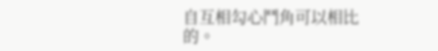自互相勾心鬥角可以相比的。